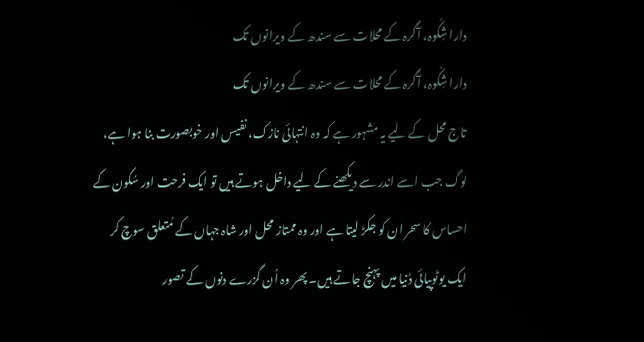دارا شِکُوہ، آگرہ کے محلات سے سندھ کے ویرانوں تک
دارا شِکُوہ، آگرہ کے محلات سے سندھ کے ویرانوں تک
تاج محل کے لیے یہ مشہور ہے کہ وہ انتہائی نازک، نفیس اور خوبصورت بنا ہوا ہے، لوگ جب اسے اندر سے دیکھنے کے لیے داخل ہوتے ہیں تو ایک فرحت اور سُکون کے احساس کا سحر ان کو جکڑ لیتا ہے اور وہ ممتاز محل اور شاہ جہاں کے مُتعلق سوچ کر ایک یوٹوپیائی دُنیا میں پہنچ جاتے ہیں۔ پھر وہ اُن گزرے دنوں کے تصور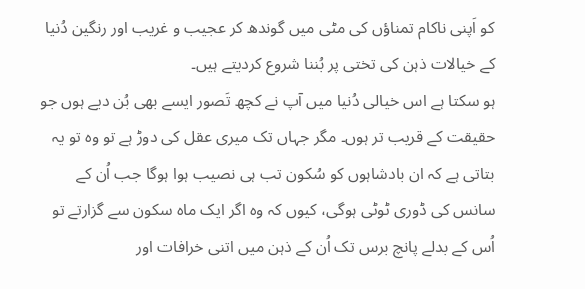کو اَپنی ناکام تمناؤں کی مٹی میں گوندھ کر عجیب و غریب اور رنگین دُنیا کے خیالات ذہن کی تختی پر بُننا شروع کردیتے ہیں۔
ہو سکتا ہے اس خیالی دُنیا میں آپ نے کچھ تَصور ایسے بھی بُن دیے ہوں جو حقیقت کے قریب تر ہوں۔ مگر جہاں تک میری عقل کی دوڑ ہے تو وہ تو یہ بتاتی ہے کہ ان بادشاہوں کو سُکون تب ہی نصیب ہوا ہوگا جب اُن کے سانس کی ڈوری ٹوٹی ہوگی، کیوں کہ وہ اگر ایک ماہ سکون سے گزارتے تو اُس کے بدلے پانچ برس تک اُن کے ذہن میں اتنی خرافات اور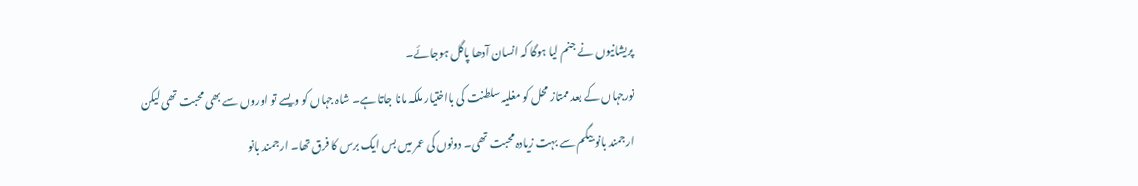پریشانیوں نے جنم لیا ہوگا کہ انسان آدھا پاگل ہوجائے۔
نورجہاں کے بعد ممتاز محل کو مغلیہ سلطنت کی بااختیار ملکہ مانا جاتا ہے۔ شاہ جہاں کو ویسے تو اوروں سے بھی محبت تھی لیکن ارجمند بانو بیگم سے بہت زیادہ محبت تھی۔ دونوں کی عمر میں بس ایک برس کا فرق تھا۔ ارجمند بانو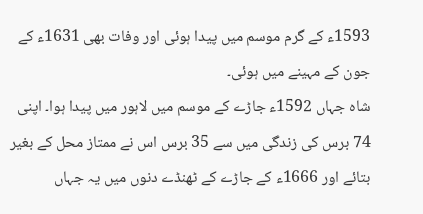1593ء کے گرم موسم میں پیدا ہوئی اور وفات بھی 1631ء کے جون کے مہینے میں ہوئی۔
شاہ جہاں 1592ء جاڑے کے موسم میں لاہور میں پیدا ہوا۔ اپنی 74 برس کی زندگی میں سے 35 برس اس نے ممتاز محل کے بغیر بتائے اور 1666ء کے جاڑے کے ٹھنڈے دنوں میں یہ جہاں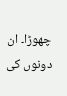چھوڑا۔ ان دونوں کی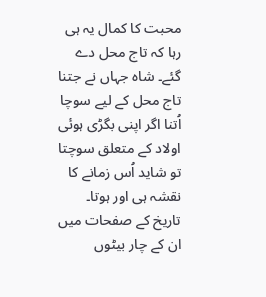محبت کا کمال یہ ہی رہا کہ تاج محل دے گئے۔ شاہ جہاں نے جتنا تاج محل کے لیے سوچا اُتنا اگر اپنی بگڑی ہوئی اولاد کے متعلق سوچتا تو شاید اُس زمانے کا نقشہ ہی اور ہوتا۔ تاریخ کے صفحات میں ان کے چار بیٹوں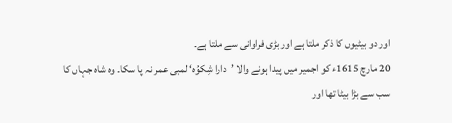اور دو بیٹیوں کا ذکر ملتا ہے اور بڑی فراوانی سے ملتا ہے۔
20 مارچ 1615ء کو اجمیر میں پیدا ہونے والا ’دارا شِکوُہ‘ لمبی عمر نہ پا سکا۔ وہ شاہ جہاں کا سب سے بڑا بیٹا تھا اور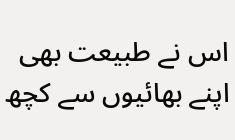اس نے طبیعت بھی اپنے بھائیوں سے کچھ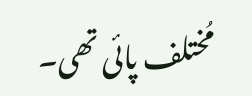مُختلف پائی تھی۔